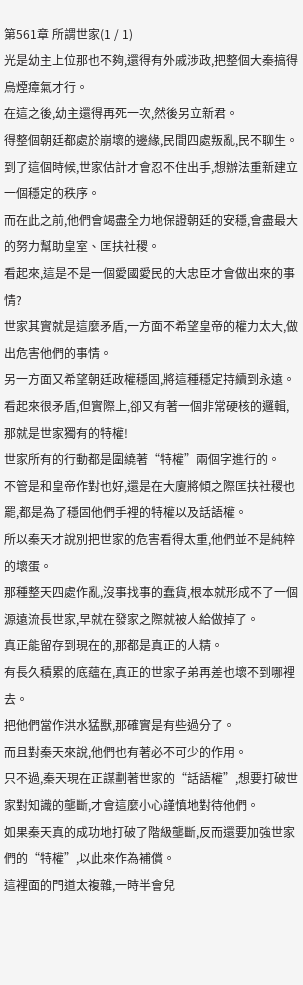第561章 所謂世家(1 / 1)
光是幼主上位那也不夠,還得有外戚涉政,把整個大秦搞得烏煙瘴氣才行。
在這之後,幼主還得再死一次,然後另立新君。
得整個朝廷都處於崩壞的邊緣,民間四處叛亂,民不聊生。
到了這個時候,世家估計才會忍不住出手,想辦法重新建立一個穩定的秩序。
而在此之前,他們會竭盡全力地保證朝廷的安穩,會盡最大的努力幫助皇室、匡扶社稷。
看起來,這是不是一個愛國愛民的大忠臣才會做出來的事情?
世家其實就是這麼矛盾,一方面不希望皇帝的權力太大,做出危害他們的事情。
另一方面又希望朝廷政權穩固,將這種穩定持續到永遠。
看起來很矛盾,但實際上,卻又有著一個非常硬核的邏輯,那就是世家獨有的特權!
世家所有的行動都是圍繞著“特權”兩個字進行的。
不管是和皇帝作對也好,還是在大廈將傾之際匡扶社稷也罷,都是為了穩固他們手裡的特權以及話語權。
所以秦天才說別把世家的危害看得太重,他們並不是純粹的壞蛋。
那種整天四處作亂,沒事找事的蠢貨,根本就形成不了一個源遠流長世家,早就在發家之際就被人給做掉了。
真正能留存到現在的,那都是真正的人精。
有長久積累的底蘊在,真正的世家子弟再差也壞不到哪裡去。
把他們當作洪水猛獸,那確實是有些過分了。
而且對秦天來說,他們也有著必不可少的作用。
只不過,秦天現在正謀劃著世家的“話語權”,想要打破世家對知識的壟斷,才會這麼小心謹慎地對待他們。
如果秦天真的成功地打破了階級壟斷,反而還要加強世家們的“特權”,以此來作為補償。
這裡面的門道太複雜,一時半會兒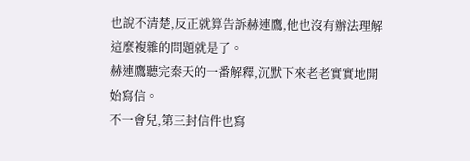也說不清楚,反正就算告訴赫連鷹,他也沒有辦法理解這麼複雜的問題就是了。
赫連鷹聽完秦天的一番解釋,沉默下來老老實實地開始寫信。
不一會兒,第三封信件也寫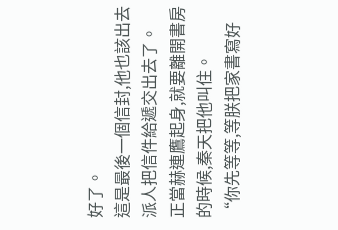好了。
這是最後一個信封,他也該出去派人把信件給遞交出去了。
正當赫連鷹起身,就要離開書房的時候,秦天把他叫住。
“你先等等,等朕把家書寫好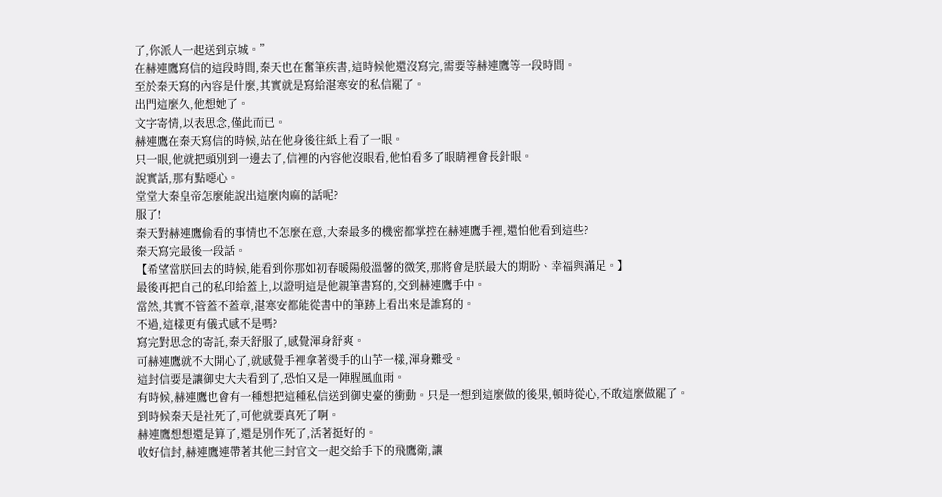了,你派人一起送到京城。”
在赫連鷹寫信的這段時間,秦天也在奮筆疾書,這時候他還沒寫完,需要等赫連鷹等一段時間。
至於秦天寫的內容是什麼,其實就是寫給湛寒安的私信罷了。
出門這麼久,他想她了。
文字寄情,以表思念,僅此而已。
赫連鷹在秦天寫信的時候,站在他身後往紙上看了一眼。
只一眼,他就把頭別到一邊去了,信裡的內容他沒眼看,他怕看多了眼睛裡會長針眼。
說實話,那有點噁心。
堂堂大秦皇帝怎麼能說出這麼肉麻的話呢?
服了!
秦天對赫連鷹偷看的事情也不怎麼在意,大秦最多的機密都掌控在赫連鷹手裡,還怕他看到這些?
秦天寫完最後一段話。
【希望當朕回去的時候,能看到你那如初春暖陽般溫馨的微笑,那將會是朕最大的期盼、幸福與滿足。】
最後再把自己的私印給蓋上,以證明這是他親筆書寫的,交到赫連鷹手中。
當然,其實不管蓋不蓋章,湛寒安都能從書中的筆跡上看出來是誰寫的。
不過,這樣更有儀式感不是嗎?
寫完對思念的寄託,秦天舒服了,感覺渾身舒爽。
可赫連鷹就不大開心了,就感覺手裡拿著燙手的山芋一樣,渾身難受。
這封信要是讓御史大夫看到了,恐怕又是一陣腥風血雨。
有時候,赫連鷹也會有一種想把這種私信送到御史臺的衝動。只是一想到這麼做的後果,頓時從心,不敢這麼做罷了。
到時候秦天是社死了,可他就要真死了啊。
赫連鷹想想還是算了,還是別作死了,活著挺好的。
收好信封,赫連鷹連帶著其他三封官文一起交給手下的飛鷹衛,讓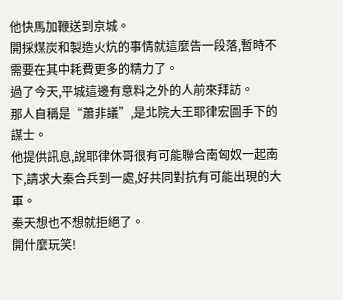他快馬加鞭送到京城。
開採煤炭和製造火炕的事情就這麼告一段落,暫時不需要在其中耗費更多的精力了。
過了今天,平城這邊有意料之外的人前來拜訪。
那人自稱是“蕭非議”,是北院大王耶律宏圖手下的謀士。
他提供訊息,說耶律休哥很有可能聯合南匈奴一起南下,請求大秦合兵到一處,好共同對抗有可能出現的大軍。
秦天想也不想就拒絕了。
開什麼玩笑!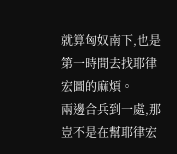就算匈奴南下,也是第一時間去找耶律宏圖的麻煩。
兩邊合兵到一處,那豈不是在幫耶律宏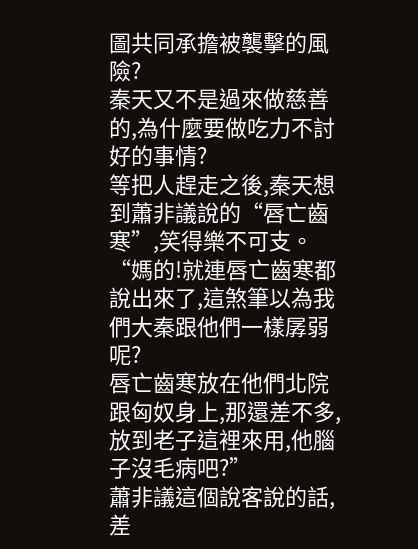圖共同承擔被襲擊的風險?
秦天又不是過來做慈善的,為什麼要做吃力不討好的事情?
等把人趕走之後,秦天想到蕭非議說的“唇亡齒寒”,笑得樂不可支。
“媽的!就連唇亡齒寒都說出來了,這煞筆以為我們大秦跟他們一樣孱弱呢?
唇亡齒寒放在他們北院跟匈奴身上,那還差不多,放到老子這裡來用,他腦子沒毛病吧?”
蕭非議這個說客說的話,差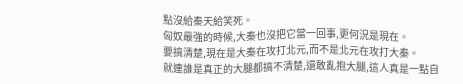點沒給秦天給笑死。
匈奴最強的時候,大秦也沒把它當一回事,更何況是現在。
要搞清楚,現在是大秦在攻打北元,而不是北元在攻打大秦。
就連誰是真正的大腿都搞不清楚,還敢亂抱大腿,這人真是一點自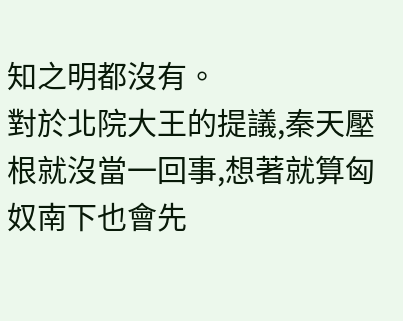知之明都沒有。
對於北院大王的提議,秦天壓根就沒當一回事,想著就算匈奴南下也會先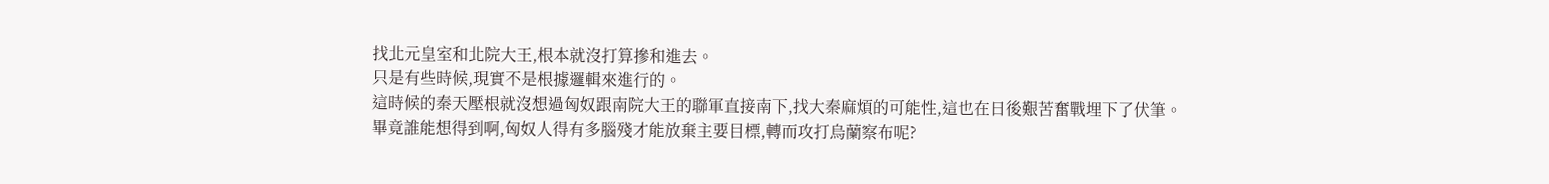找北元皇室和北院大王,根本就沒打算摻和進去。
只是有些時候,現實不是根據邏輯來進行的。
這時候的秦天壓根就沒想過匈奴跟南院大王的聯軍直接南下,找大秦麻煩的可能性,這也在日後艱苦奮戰埋下了伏筆。
畢竟誰能想得到啊,匈奴人得有多腦殘才能放棄主要目標,轉而攻打烏蘭察布呢?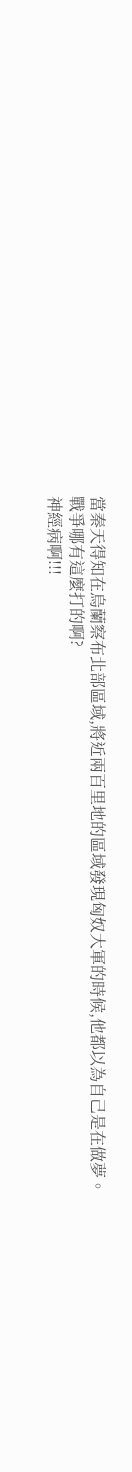當秦天得知在烏蘭察布北部區域,將近兩百里地的區域發現匈奴大軍的時候,他都以為自己是在做夢。
戰爭哪有這麼打的啊?
神經病啊!!!